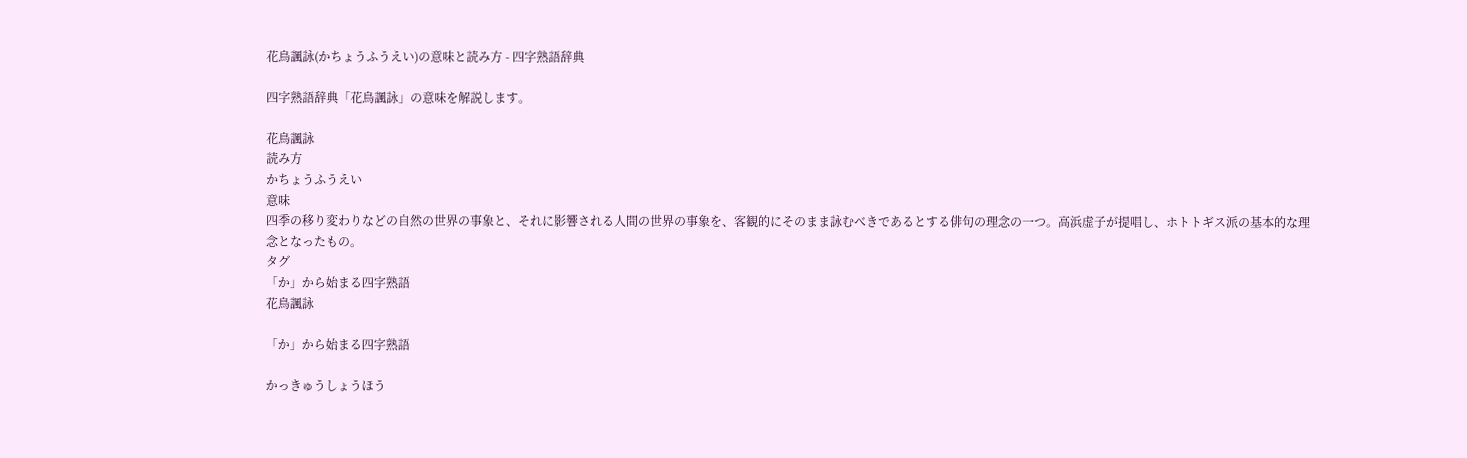花鳥諷詠(かちょうふうえい)の意味と読み方 - 四字熟語辞典

四字熟語辞典「花鳥諷詠」の意味を解説します。

花鳥諷詠
読み方
かちょうふうえい
意味
四季の移り変わりなどの自然の世界の事象と、それに影響される人間の世界の事象を、客観的にそのまま詠むべきであるとする俳句の理念の一つ。高浜虚子が提唱し、ホトトギス派の基本的な理念となったもの。
タグ
「か」から始まる四字熟語
花鳥諷詠

「か」から始まる四字熟語

かっきゅうしょうほう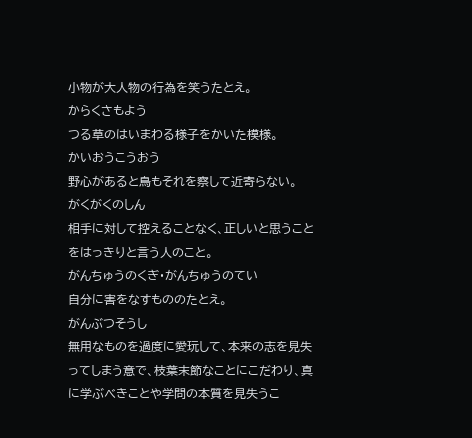小物が大人物の行為を笑うたとえ。
からくさもよう
つる草のはいまわる様子をかいた模様。
かいおうこうおう
野心があると鳥もそれを察して近寄らない。
がくがくのしん
相手に対して控えることなく、正しいと思うことをはっきりと言う人のこと。
がんちゅうのくぎ・がんちゅうのてい
自分に害をなすもののたとえ。
がんぶつそうし
無用なものを過度に愛玩して、本来の志を見失ってしまう意で、枝葉末節なことにこだわり、真に学ぶべきことや学問の本質を見失うこ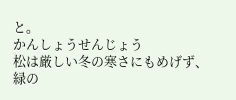と。
かんしょうせんじょう
松は厳しい冬の寒さにもめげず、緑の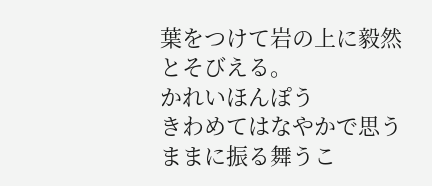葉をつけて岩の上に毅然とそびえる。
かれいほんぽう
きわめてはなやかで思うままに振る舞うこ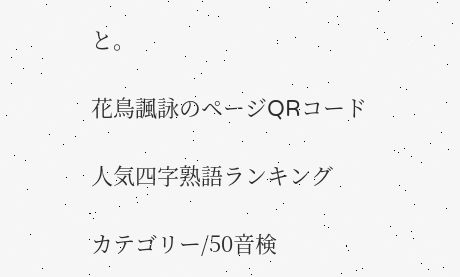と。

花鳥諷詠のページQRコード

人気四字熟語ランキング

カテゴリー/50音検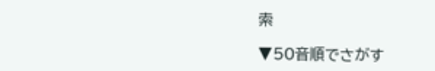索

▼50音順でさがす